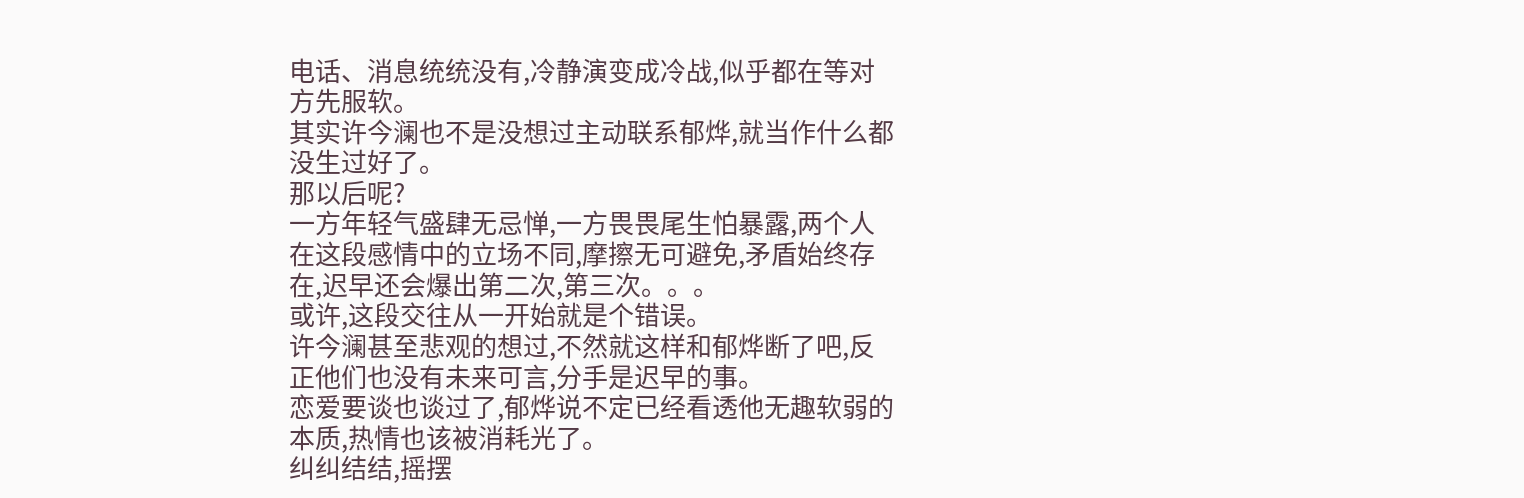电话、消息统统没有,冷静演变成冷战,似乎都在等对方先服软。
其实许今澜也不是没想过主动联系郁烨,就当作什么都没生过好了。
那以后呢?
一方年轻气盛肆无忌惮,一方畏畏尾生怕暴露,两个人在这段感情中的立场不同,摩擦无可避免,矛盾始终存在,迟早还会爆出第二次,第三次。。。
或许,这段交往从一开始就是个错误。
许今澜甚至悲观的想过,不然就这样和郁烨断了吧,反正他们也没有未来可言,分手是迟早的事。
恋爱要谈也谈过了,郁烨说不定已经看透他无趣软弱的本质,热情也该被消耗光了。
纠纠结结,摇摆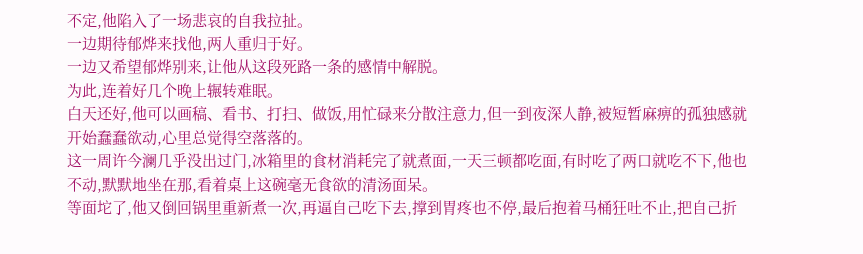不定,他陷入了一场悲哀的自我拉扯。
一边期待郁烨来找他,两人重归于好。
一边又希望郁烨别来,让他从这段死路一条的感情中解脱。
为此,连着好几个晚上辗转难眠。
白天还好,他可以画稿、看书、打扫、做饭,用忙碌来分散注意力,但一到夜深人静,被短暂麻痹的孤独感就开始蠢蠢欲动,心里总觉得空落落的。
这一周许今澜几乎没出过门,冰箱里的食材消耗完了就煮面,一天三顿都吃面,有时吃了两口就吃不下,他也不动,默默地坐在那,看着桌上这碗毫无食欲的清汤面呆。
等面坨了,他又倒回锅里重新煮一次,再逼自己吃下去,撑到胃疼也不停,最后抱着马桶狂吐不止,把自己折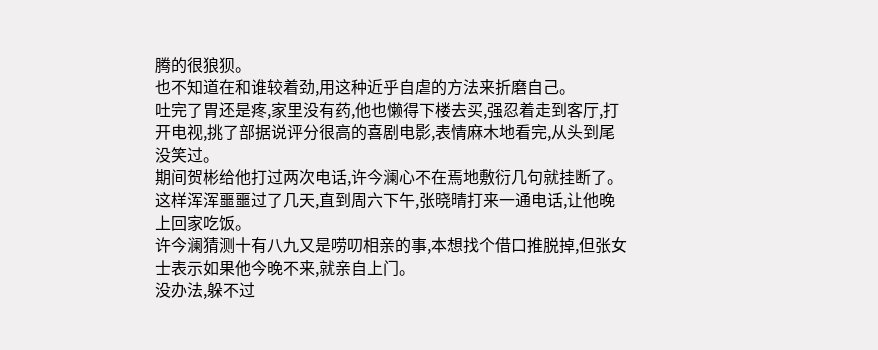腾的很狼狈。
也不知道在和谁较着劲,用这种近乎自虐的方法来折磨自己。
吐完了胃还是疼,家里没有药,他也懒得下楼去买,强忍着走到客厅,打开电视,挑了部据说评分很高的喜剧电影,表情麻木地看完,从头到尾没笑过。
期间贺彬给他打过两次电话,许今澜心不在焉地敷衍几句就挂断了。
这样浑浑噩噩过了几天,直到周六下午,张晓晴打来一通电话,让他晚上回家吃饭。
许今澜猜测十有八九又是唠叨相亲的事,本想找个借口推脱掉,但张女士表示如果他今晚不来,就亲自上门。
没办法,躲不过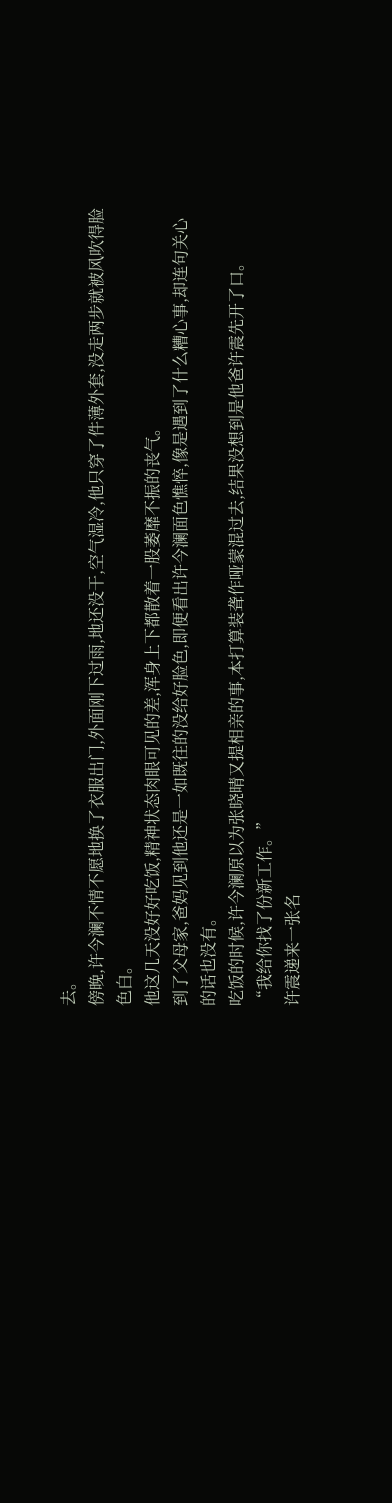去。
傍晚,许今澜不情不愿地换了衣服出门,外面刚下过雨,地还没干,空气湿冷,他只穿了件薄外套,没走两步就被风吹得脸色白。
他这几天没好好吃饭,精神状态肉眼可见的差,浑身上下都散着一股萎靡不振的丧气。
到了父母家,爸妈见到他还是一如既往的没给好脸色,即便看出许今澜面色憔悴,像是遇到了什么糟心事,却连句关心的话也没有。
吃饭的时候,许今澜原以为张晓晴又提相亲的事,本打算装聋作哑蒙混过去,结果没想到是他爸许震先开了口。
“我给你找了份新工作。”
许震递来一张名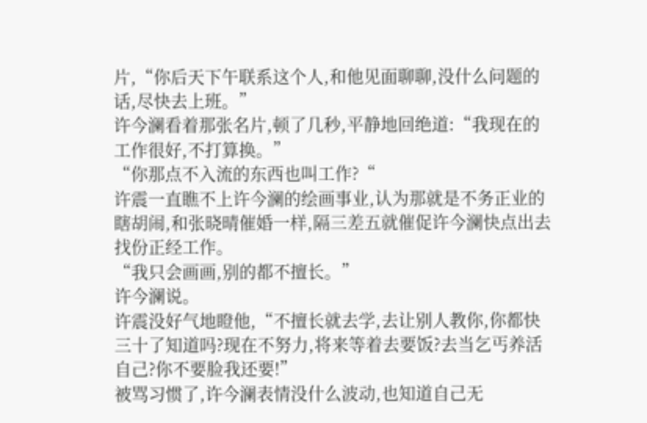片,“你后天下午联系这个人,和他见面聊聊,没什么问题的话,尽快去上班。”
许今澜看着那张名片,顿了几秒,平静地回绝道:“我现在的工作很好,不打算换。”
“你那点不入流的东西也叫工作?“
许震一直瞧不上许今澜的绘画事业,认为那就是不务正业的瞎胡闹,和张晓晴催婚一样,隔三差五就催促许今澜快点出去找份正经工作。
“我只会画画,别的都不擅长。”
许今澜说。
许震没好气地瞪他,“不擅长就去学,去让别人教你,你都快三十了知道吗?现在不努力,将来等着去要饭?去当乞丐养活自己?你不要脸我还要!”
被骂习惯了,许今澜表情没什么波动,也知道自己无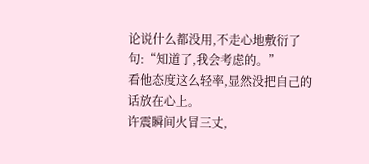论说什么都没用,不走心地敷衍了句:“知道了,我会考虑的。”
看他态度这么轻率,显然没把自己的话放在心上。
许震瞬间火冒三丈,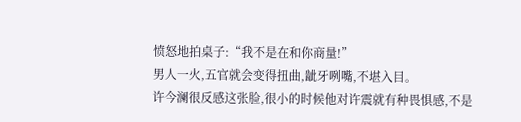愤怒地拍桌子:“我不是在和你商量!”
男人一火,五官就会变得扭曲,龇牙咧嘴,不堪入目。
许今澜很反感这张脸,很小的时候他对许震就有种畏惧感,不是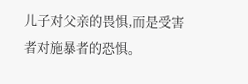儿子对父亲的畏惧,而是受害者对施暴者的恐惧。